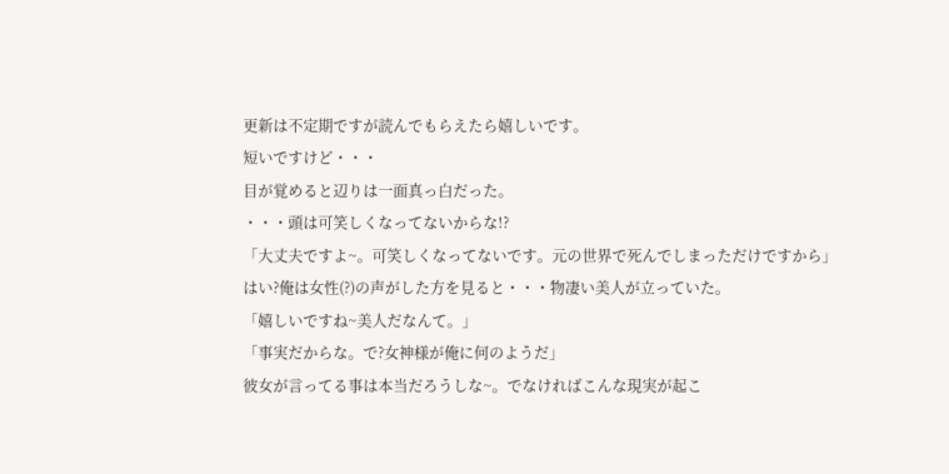更新は不定期ですが読んでもらえたら嬉しいです。
短いですけど・・・
目が覚めると辺りは一面真っ白だった。
・・・頭は可笑しくなってないからな!?
「大丈夫ですよ~。可笑しくなってないです。元の世界で死んでしまっただけですから」
はい?俺は女性(?)の声がした方を見ると・・・物凄い美人が立っていた。
「嬉しいですね~美人だなんて。」
「事実だからな。で?女神様が俺に何のようだ」
彼女が言ってる事は本当だろうしな~。でなければこんな現実が起こ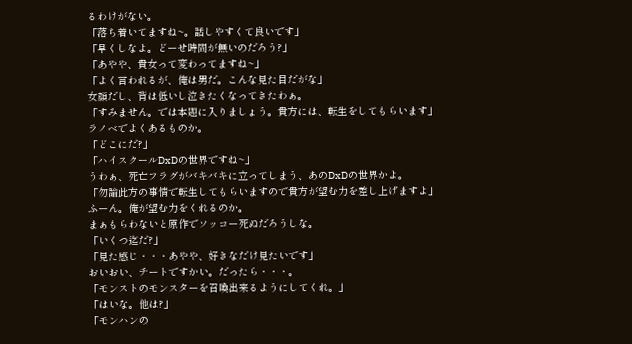るわけがない。
「落ち着いてますね~。話しやすくて良いです」
「早くしなよ。どーせ時間が無いのだろう?」
「あやや、貴女って変わってますね~」
「よく言われるが、俺は男だ。こんな見た目だがな」
女顔だし、背は低いし泣きたくなってきたわぁ。
「すみません。では本題に入りましょう。貴方には、転生をしてもらいます」
ラノベでよくあるものか。
「どこにだ?」
「ハイスクールDxDの世界ですね~」
うわぁ、死亡フラグがバキバキに立ってしまう、あのDxDの世界かよ。
「勿論此方の事情で転生してもらいますので貴方が望む力を差し上げますよ」
ふーん。俺が望む力をくれるのか。
まぁもらわないと原作でソッコー死ぬだろうしな。
「いくつ迄だ?」
「見た感じ・・・あやや、好きなだけ見たいです」
おいおい、チートですかい。だったら・・・。
「モンストのモンスターを召喚出来るようにしてくれ。」
「はいな。他は?」
「モンハンの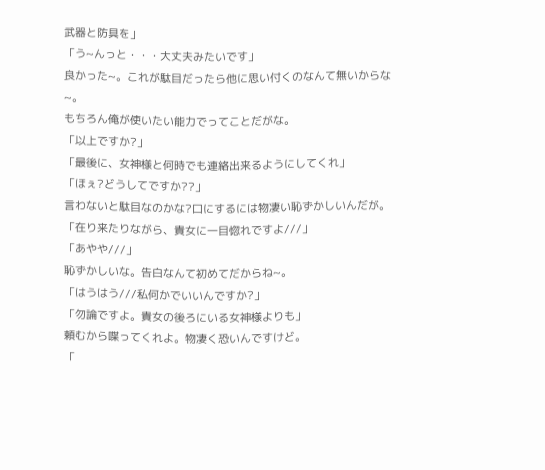武器と防具を」
「う~んっと・・・大丈夫みたいです」
良かった~。これが駄目だったら他に思い付くのなんて無いからな~。
もちろん俺が使いたい能力でってことだがな。
「以上ですか?」
「最後に、女神様と何時でも連絡出来るようにしてくれ」
「ほぇ?どうしてですか??」
言わないと駄目なのかな?口にするには物凄い恥ずかしいんだが。
「在り来たりながら、貴女に一目惚れですよ///」
「あやや///」
恥ずかしいな。告白なんて初めてだからね~。
「はうはう///私何かでいいんですか?」
「勿論ですよ。貴女の後ろにいる女神様よりも」
頼むから喋ってくれよ。物凄く恐いんですけど。
「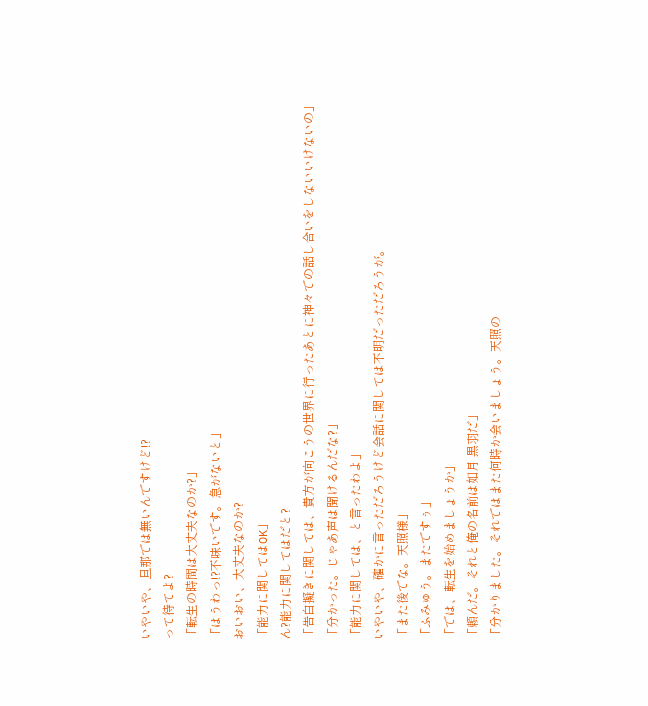いやいや、旦那では無いんですけど!?
って待てよ?
「転生の時間は大丈夫なのか?」
「はうわっ!?不味いです。急がないと」
おいおい、大丈夫なのか?
「能力に関してはOK」
ん?能力に関してはだと?
「告白擬きに関しては、貴方が向こうの世界に行ったあとに神々での話し合いをしないいけないの」
「分かった。じゃあ声は聞けるんだな?」
「能力に関しては、と言ったわよ」
いやいや、確かに言っただろうけど会話に関しては不明だっただろうが。
「また後でな。天照様」
「ふみゅう。またですぅ」
「では、転生を始めましょうか」
「頼んだ。それと俺の名前は如月 黒羽だ」
「分かりました。それではまた何時か会いましょう。天照の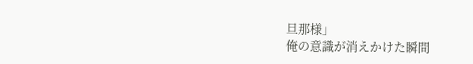旦那様」
俺の意識が消えかけた瞬間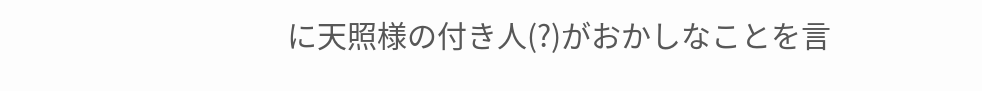に天照様の付き人(?)がおかしなことを言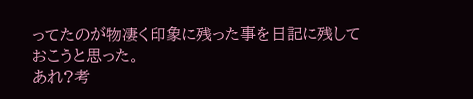ってたのが物凄く印象に残った事を日記に残しておこうと思った。
あれ?考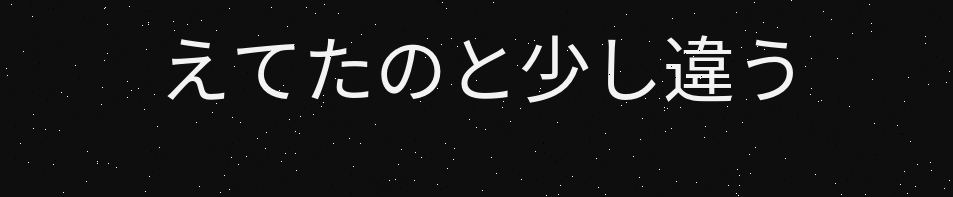えてたのと少し違う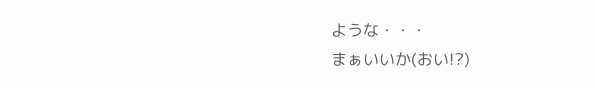ような・・・
まぁいいか(おい!?)